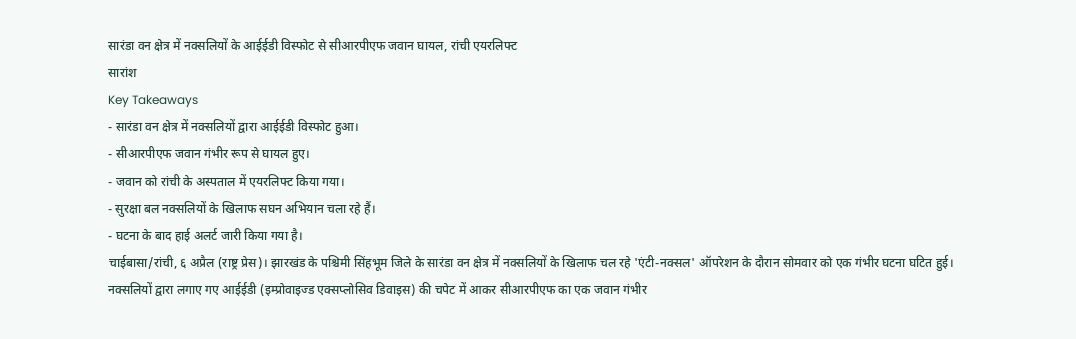सारंडा वन क्षेत्र में नक्सलियों के आईईडी विस्फोट से सीआरपीएफ जवान घायल, रांची एयरलिफ्ट
सारांश
Key Takeaways
- सारंडा वन क्षेत्र में नक्सलियों द्वारा आईईडी विस्फोट हुआ।
- सीआरपीएफ जवान गंभीर रूप से घायल हुए।
- जवान को रांची के अस्पताल में एयरलिफ्ट किया गया।
- सुरक्षा बल नक्सलियों के खिलाफ सघन अभियान चला रहे हैं।
- घटना के बाद हाई अलर्ट जारी किया गया है।
चाईबासा/रांची, ६ अप्रैल (राष्ट्र प्रेस)। झारखंड के पश्चिमी सिंहभूम जिले के सारंडा वन क्षेत्र में नक्सलियों के खिलाफ चल रहे 'एंटी-नक्सल' ऑपरेशन के दौरान सोमवार को एक गंभीर घटना घटित हुई। नक्सलियों द्वारा लगाए गए आईईडी (इम्प्रोवाइज्ड एक्सप्लोसिव डिवाइस) की चपेट में आकर सीआरपीएफ का एक जवान गंभीर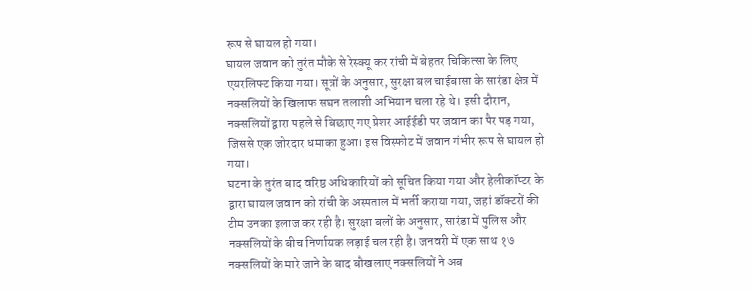रूप से घायल हो गया।
घायल जवान को तुरंत मौके से रेस्क्यू कर रांची में बेहतर चिकित्सा के लिए एयरलिफ्ट किया गया। सूत्रों के अनुसार, सुरक्षा बल चाईबासा के सारंडा क्षेत्र में नक्सलियों के खिलाफ सघन तलाशी अभियान चला रहे थे। इसी दौरान, नक्सलियों द्वारा पहले से बिछाए गए प्रेशर आईईडी पर जवान का पैर पड़ गया, जिससे एक जोरदार धमाका हुआ। इस विस्फोट में जवान गंभीर रूप से घायल हो गया।
घटना के तुरंत बाद वरिष्ठ अधिकारियों को सूचित किया गया और हेलीकॉप्टर के द्वारा घायल जवान को रांची के अस्पताल में भर्ती कराया गया, जहां डॉक्टरों की टीम उनका इलाज कर रही है। सुरक्षा बलों के अनुसार, सारंडा में पुलिस और नक्सलियों के बीच निर्णायक लड़ाई चल रही है। जनवरी में एक साथ १७ नक्सलियों के मारे जाने के बाद बौखलाए नक्सलियों ने अब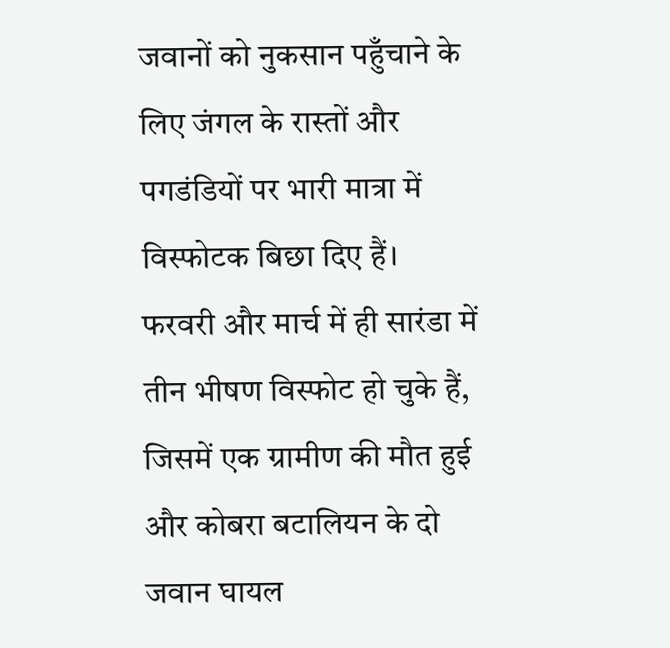जवानों को नुकसान पहुँचाने के लिए जंगल के रास्तों और पगडंडियों पर भारी मात्रा में विस्फोटक बिछा दिए हैं।
फरवरी और मार्च में ही सारंडा में तीन भीषण विस्फोट हो चुके हैं, जिसमें एक ग्रामीण की मौत हुई और कोबरा बटालियन के दो जवान घायल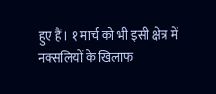हुए हैं। १ मार्च को भी इसी क्षेत्र में नक्सलियों के खिलाफ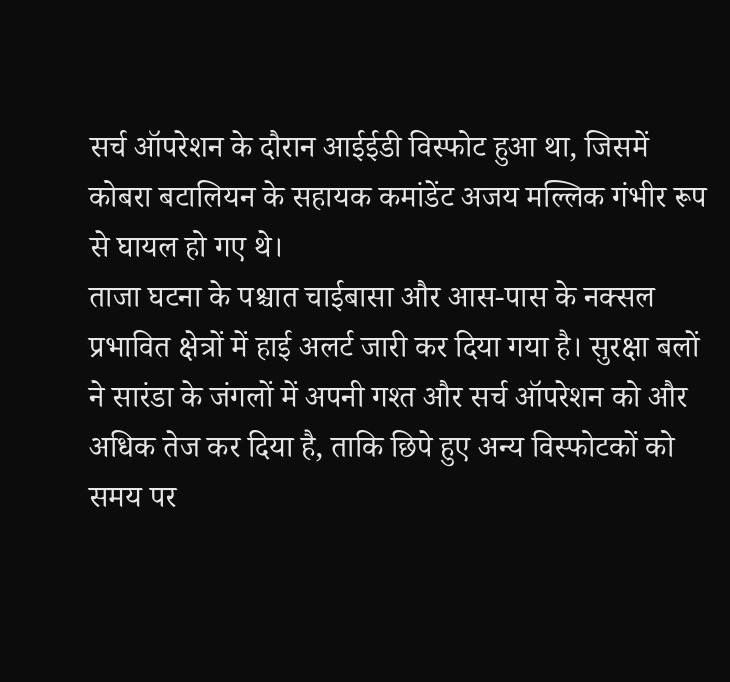सर्च ऑपरेशन के दौरान आईईडी विस्फोट हुआ था, जिसमें कोबरा बटालियन के सहायक कमांडेंट अजय मल्लिक गंभीर रूप से घायल हो गए थे।
ताजा घटना के पश्चात चाईबासा और आस-पास के नक्सल प्रभावित क्षेत्रों में हाई अलर्ट जारी कर दिया गया है। सुरक्षा बलों ने सारंडा के जंगलों में अपनी गश्त और सर्च ऑपरेशन को और अधिक तेज कर दिया है, ताकि छिपे हुए अन्य विस्फोटकों को समय पर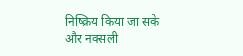निष्क्रिय किया जा सके और नक्सली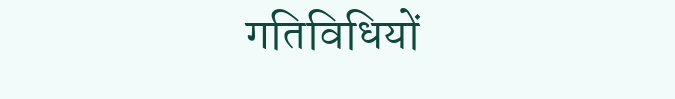गतिविधियों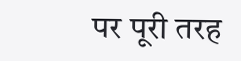पर पूरी तरह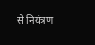से नियंत्रण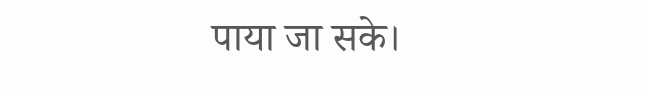पाया जा सके।